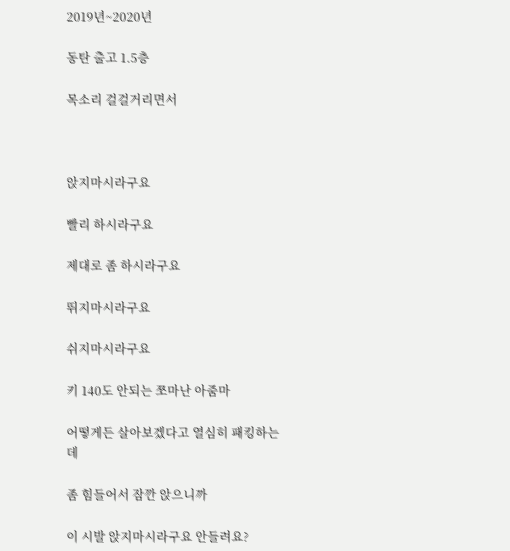2019년~2020년

동탄 출고 1.5층

목소리 걸걸거리면서



앉지마시라구요

빨리 하시라구요

제대로 좀 하시라구요

뛰지마시라구요

쉬지마시라구요

키 140도 안되는 쪼마난 아줌마

어떻게든 살아보겠다고 열심히 패킹하는데

좀 힘들어서 잠깐 앉으니까

이 시발 앉지마시라구요 안들려요?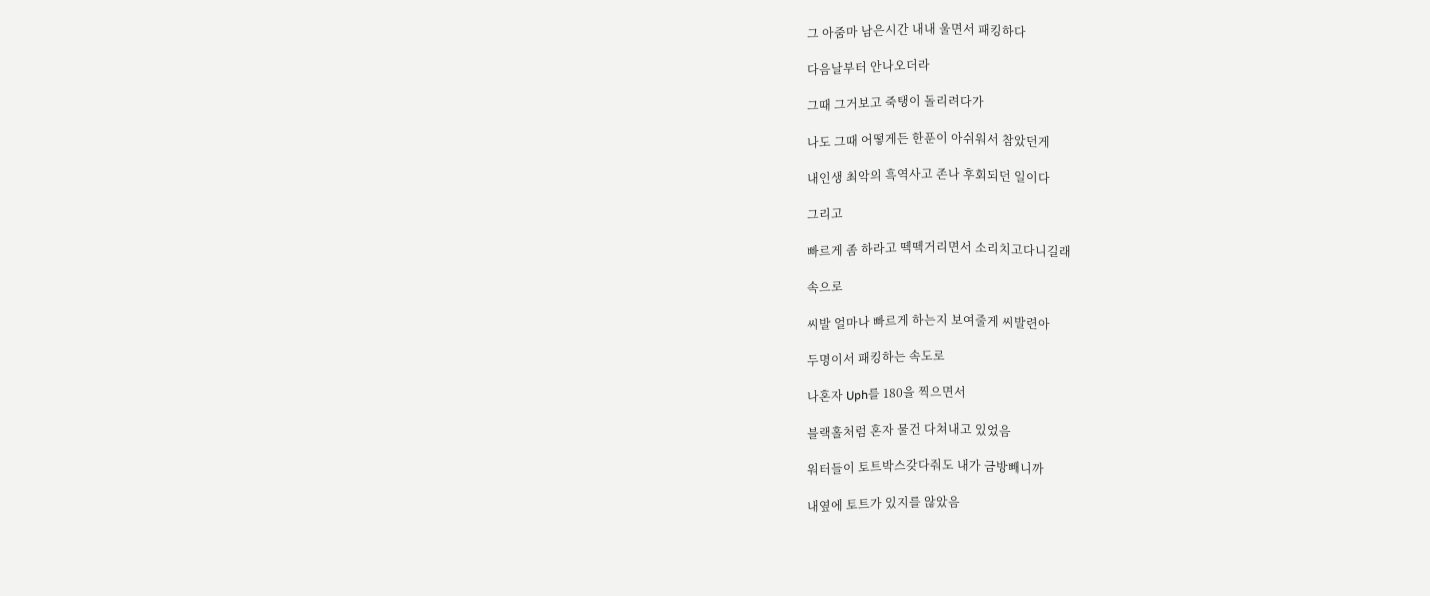그 아줌마 남은시간 내내 울면서 패킹하다

다음날부터 안나오더라

그때 그거보고 죽탱이 돌리려다가

나도 그때 어떻게든 한푼이 아쉬워서 참았던게

내인생 최악의 흑역사고 존나 후회되던 일이다

그리고

빠르게 좀 하라고 떽떽거리면서 소리치고다니길래

속으로

씨발 얼마나 빠르게 하는지 보여줄게 씨발련아

두명이서 패킹하는 속도로

나혼자 Uph를 180을 찍으면서

블랙홀처럼 혼자 물건 다쳐내고 있었음

워터들이 토트박스갖다줘도 내가 금방빼니까

내옆에 토트가 있지를 않았음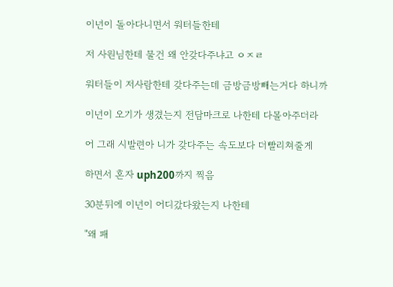이년이 돌아다니면서 워터들한테

저 사원님한테 물건 왜 안갖다주냐고 ㅇㅈㄹ

워터들이 저사람한테 갖다주는데 금방금방빼는거다 하니까

이년이 오기가 생겼는지 전담마크로 나한테 다몰아주더라

어 그래 시발련아 니가 갖다주는 속도보다 더빨리쳐줄게

하면서 혼자 uph200까지 찍음

30분뒤에 이년이 어디갔다왔는지 나한테

"왜 패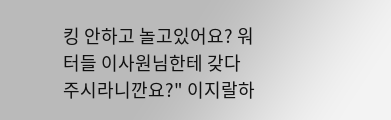킹 안하고 놀고있어요? 워터들 이사원님한테 갖다주시라니깐요?" 이지랄하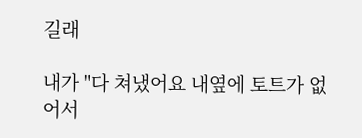길래

내가 "다 쳐냈어요 내옆에 토트가 없어서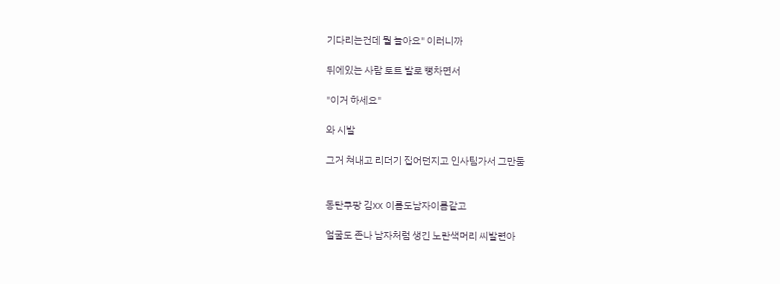기다리는건데 뭘 놀아요" 이러니까

뒤에있는 사람 토트 발로 뻥차면서

"이거 하세요"

와 시발

그거 쳐내고 리더기 집어던지고 인사팀가서 그만둠


동탄쿠팡 김xx 이름도남자이름같고

얼굴도 존나 남자처럼 생긴 노란색머리 씨발련아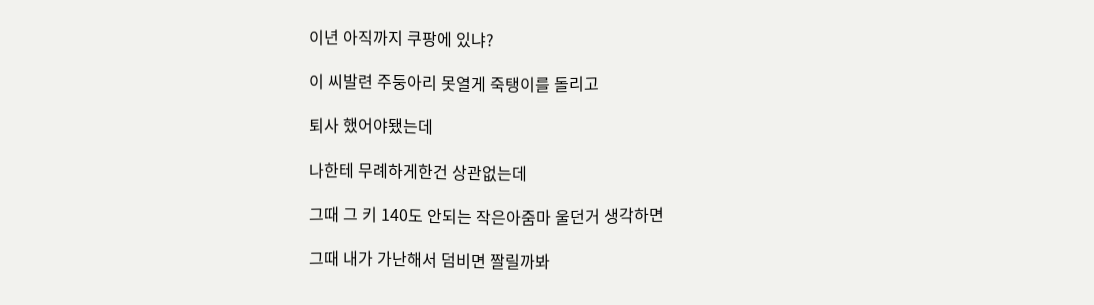이년 아직까지 쿠팡에 있냐?

이 씨발련 주둥아리 못열게 죽탱이를 돌리고

퇴사 했어야됐는데

나한테 무례하게한건 상관없는데

그때 그 키 140도 안되는 작은아줌마 울던거 생각하면

그때 내가 가난해서 덤비면 짤릴까봐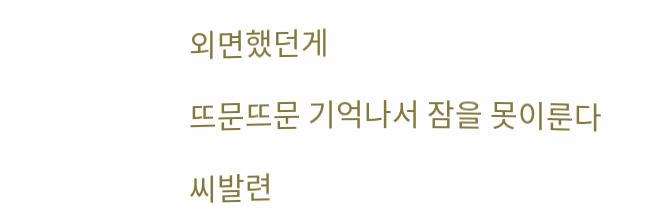외면했던게

뜨문뜨문 기억나서 잠을 못이룬다

씨발련